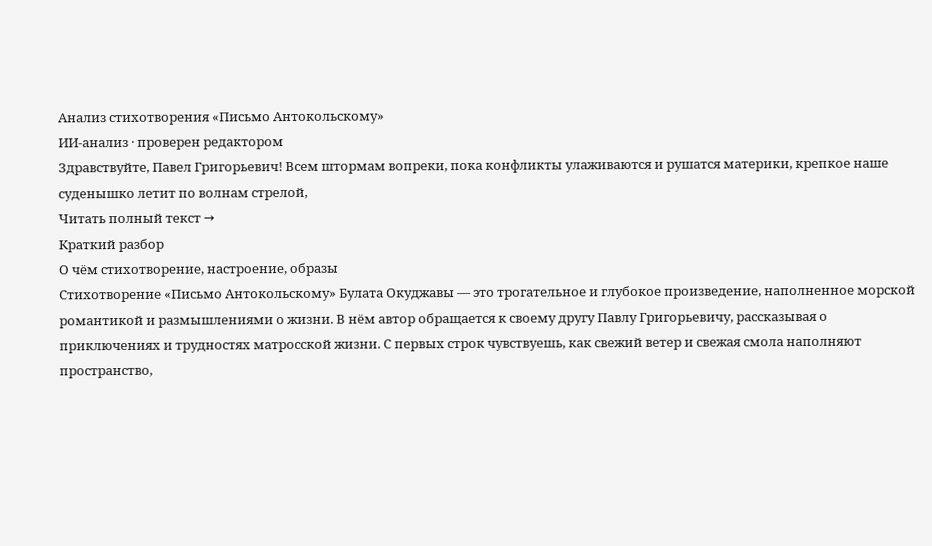Анализ стихотворения «Письмо Антокольскому»
ИИ-анализ · проверен редактором
Здравствуйте, Павел Григорьевич! Всем штормам вопреки, пока конфликты улаживаются и рушатся материки, крепкое наше суденышко летит по волнам стрелой,
Читать полный текст →
Краткий разбор
О чём стихотворение, настроение, образы
Стихотворение «Письмо Антокольскому» Булата Окуджавы — это трогательное и глубокое произведение, наполненное морской романтикой и размышлениями о жизни. В нём автор обращается к своему другу Павлу Григорьевичу, рассказывая о приключениях и трудностях матросской жизни. С первых строк чувствуешь, как свежий ветер и свежая смола наполняют пространство,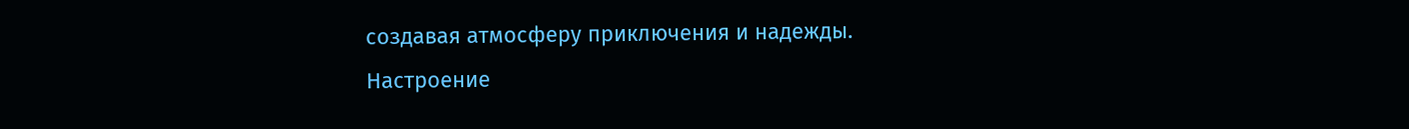создавая атмосферу приключения и надежды.
Настроение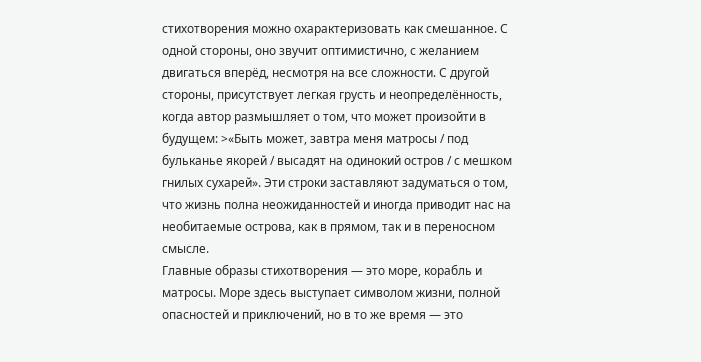стихотворения можно охарактеризовать как смешанное. С одной стороны, оно звучит оптимистично, с желанием двигаться вперёд, несмотря на все сложности. С другой стороны, присутствует легкая грусть и неопределённость, когда автор размышляет о том, что может произойти в будущем: >«Быть может, завтра меня матросы / под бульканье якорей / высадят на одинокий остров / с мешком гнилых сухарей». Эти строки заставляют задуматься о том, что жизнь полна неожиданностей и иногда приводит нас на необитаемые острова, как в прямом, так и в переносном смысле.
Главные образы стихотворения — это море, корабль и матросы. Море здесь выступает символом жизни, полной опасностей и приключений, но в то же время — это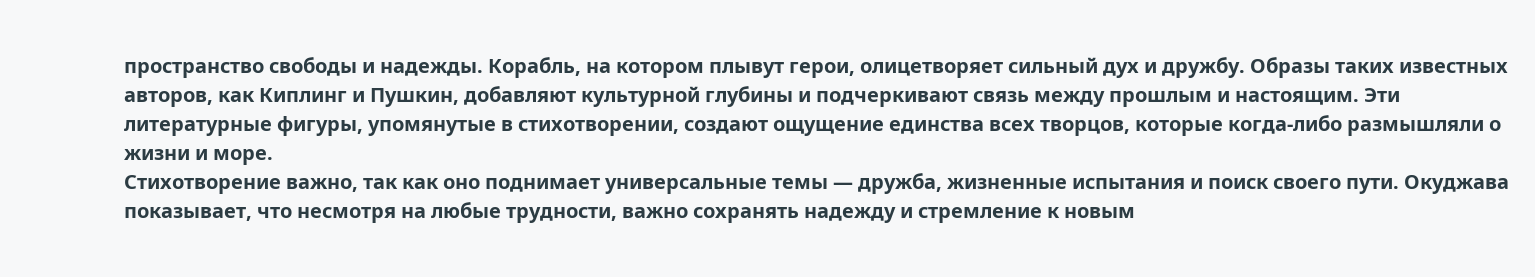пространство свободы и надежды. Корабль, на котором плывут герои, олицетворяет сильный дух и дружбу. Образы таких известных авторов, как Киплинг и Пушкин, добавляют культурной глубины и подчеркивают связь между прошлым и настоящим. Эти литературные фигуры, упомянутые в стихотворении, создают ощущение единства всех творцов, которые когда-либо размышляли о жизни и море.
Стихотворение важно, так как оно поднимает универсальные темы — дружба, жизненные испытания и поиск своего пути. Окуджава показывает, что несмотря на любые трудности, важно сохранять надежду и стремление к новым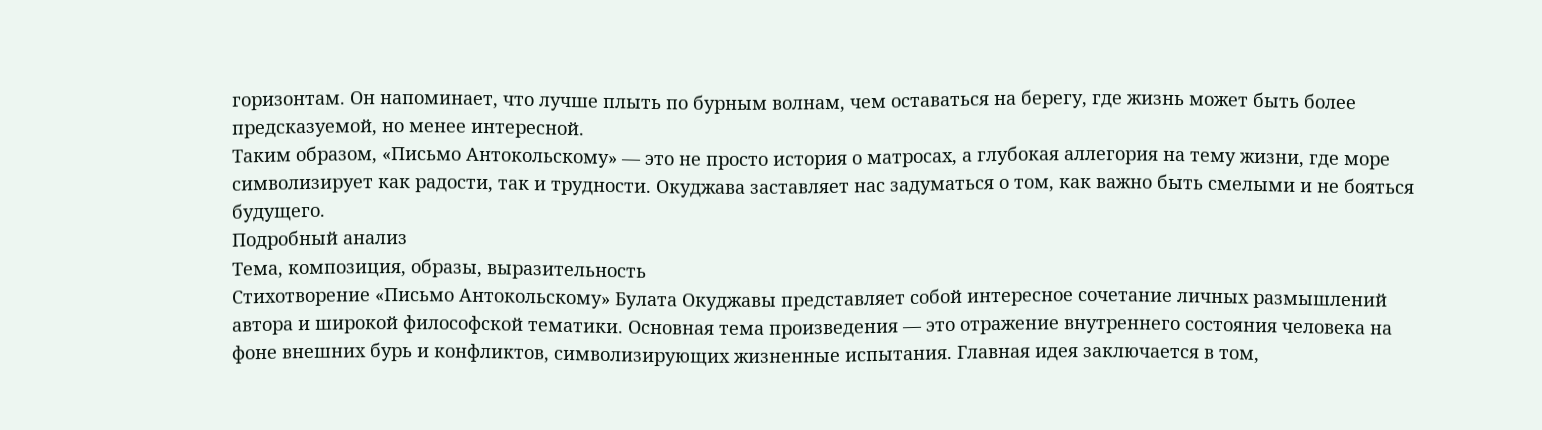горизонтам. Он напоминает, что лучше плыть по бурным волнам, чем оставаться на берегу, где жизнь может быть более предсказуемой, но менее интересной.
Таким образом, «Письмо Антокольскому» — это не просто история о матросах, а глубокая аллегория на тему жизни, где море символизирует как радости, так и трудности. Окуджава заставляет нас задуматься о том, как важно быть смелыми и не бояться будущего.
Подробный анализ
Тема, композиция, образы, выразительность
Стихотворение «Письмо Антокольскому» Булата Окуджавы представляет собой интересное сочетание личных размышлений автора и широкой философской тематики. Основная тема произведения — это отражение внутреннего состояния человека на фоне внешних бурь и конфликтов, символизирующих жизненные испытания. Главная идея заключается в том,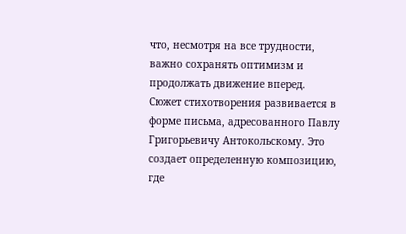что, несмотря на все трудности, важно сохранять оптимизм и продолжать движение вперед.
Сюжет стихотворения развивается в форме письма, адресованного Павлу Григорьевичу Антокольскому. Это создает определенную композицию, где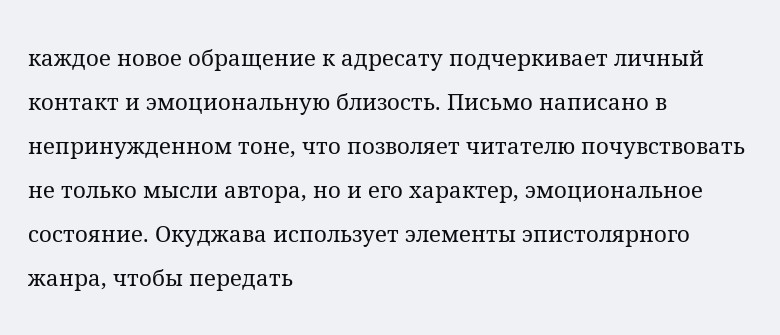каждое новое обращение к адресату подчеркивает личный контакт и эмоциональную близость. Письмо написано в непринужденном тоне, что позволяет читателю почувствовать не только мысли автора, но и его характер, эмоциональное состояние. Окуджава использует элементы эпистолярного жанра, чтобы передать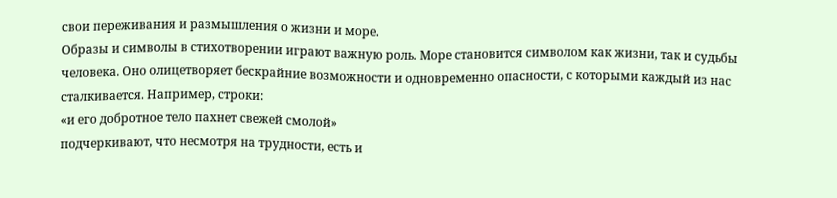свои переживания и размышления о жизни и море.
Образы и символы в стихотворении играют важную роль. Море становится символом как жизни, так и судьбы человека. Оно олицетворяет бескрайние возможности и одновременно опасности, с которыми каждый из нас сталкивается. Например, строки:
«и его добротное тело пахнет свежей смолой»
подчеркивают, что несмотря на трудности, есть и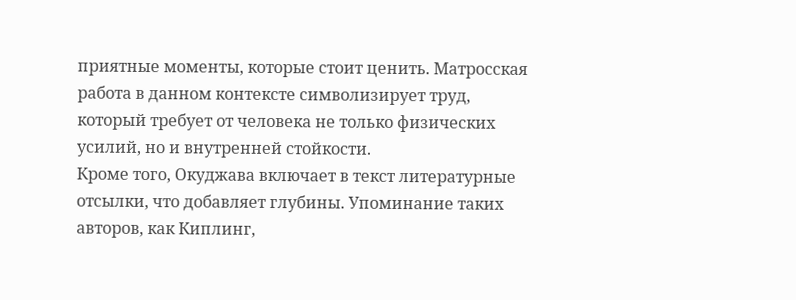приятные моменты, которые стоит ценить. Матросская работа в данном контексте символизирует труд, который требует от человека не только физических усилий, но и внутренней стойкости.
Кроме того, Окуджава включает в текст литературные отсылки, что добавляет глубины. Упоминание таких авторов, как Киплинг,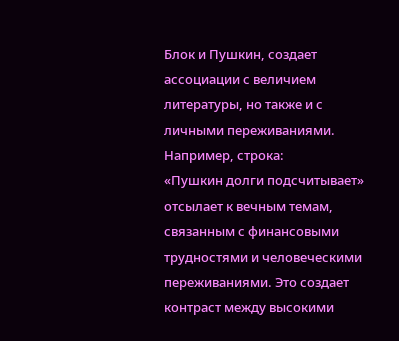Блок и Пушкин, создает ассоциации с величием литературы, но также и с личными переживаниями. Например, строка:
«Пушкин долги подсчитывает»
отсылает к вечным темам, связанным с финансовыми трудностями и человеческими переживаниями. Это создает контраст между высокими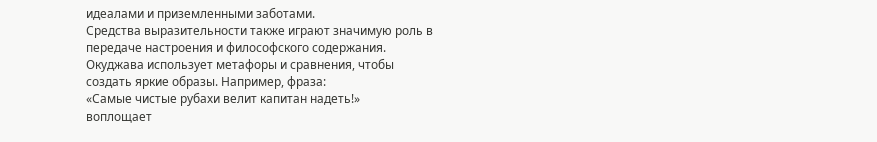идеалами и приземленными заботами.
Средства выразительности также играют значимую роль в передаче настроения и философского содержания. Окуджава использует метафоры и сравнения, чтобы создать яркие образы. Например, фраза:
«Самые чистые рубахи велит капитан надеть!»
воплощает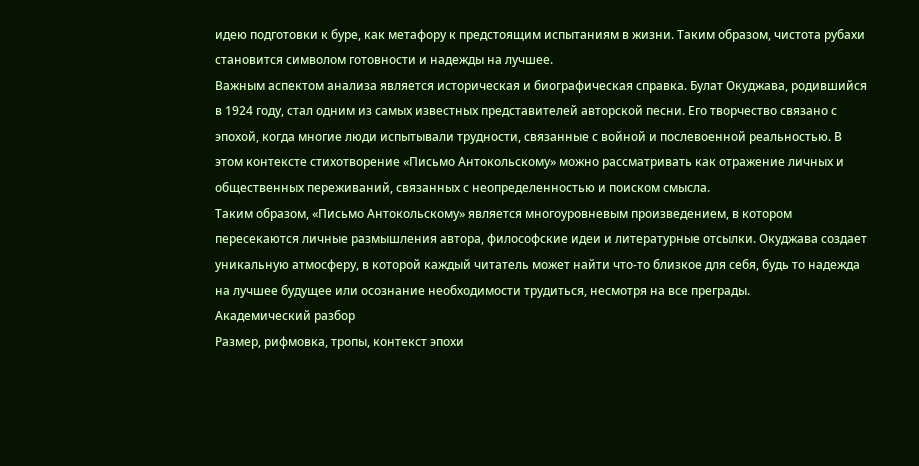идею подготовки к буре, как метафору к предстоящим испытаниям в жизни. Таким образом, чистота рубахи становится символом готовности и надежды на лучшее.
Важным аспектом анализа является историческая и биографическая справка. Булат Окуджава, родившийся в 1924 году, стал одним из самых известных представителей авторской песни. Его творчество связано с эпохой, когда многие люди испытывали трудности, связанные с войной и послевоенной реальностью. В этом контексте стихотворение «Письмо Антокольскому» можно рассматривать как отражение личных и общественных переживаний, связанных с неопределенностью и поиском смысла.
Таким образом, «Письмо Антокольскому» является многоуровневым произведением, в котором пересекаются личные размышления автора, философские идеи и литературные отсылки. Окуджава создает уникальную атмосферу, в которой каждый читатель может найти что-то близкое для себя, будь то надежда на лучшее будущее или осознание необходимости трудиться, несмотря на все преграды.
Академический разбор
Размер, рифмовка, тропы, контекст эпохи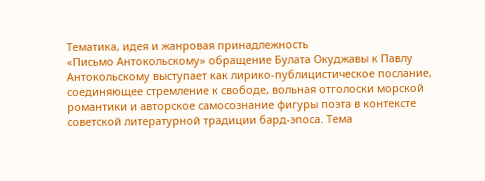Тематика, идея и жанровая принадлежность
«Письмо Антокольскому» обращение Булата Окуджавы к Павлу Антокольскому выступает как лирико-публицистическое послание, соединяющее стремление к свободе, вольная отголоски морской романтики и авторское самосознание фигуры поэта в контексте советской литературной традиции бард-эпоса. Тема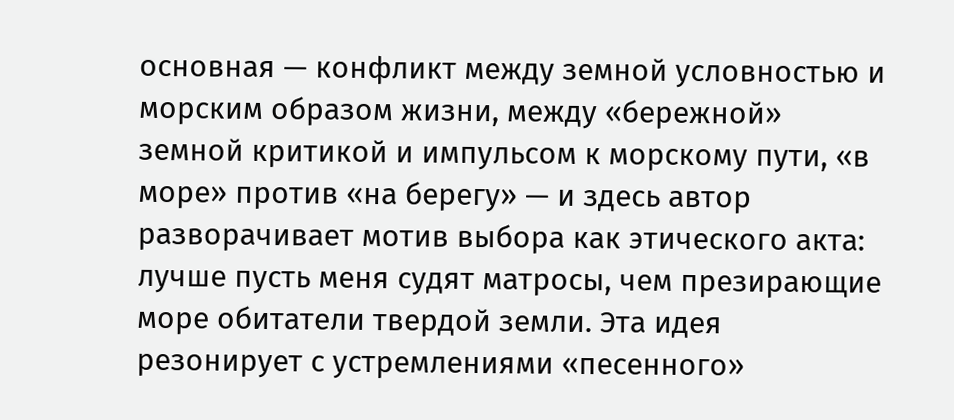основная — конфликт между земной условностью и морским образом жизни, между «бережной» земной критикой и импульсом к морскому пути, «в море» против «на берегу» — и здесь автор разворачивает мотив выбора как этического акта: лучше пусть меня судят матросы, чем презирающие море обитатели твердой земли. Эта идея резонирует с устремлениями «песенного»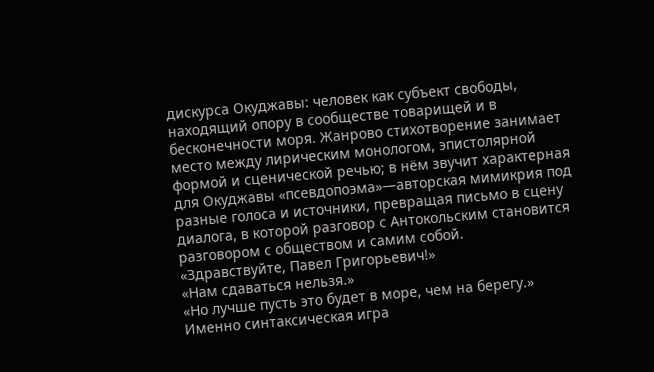дискурса Окуджавы: человек как субъект свободы, находящий опору в сообществе товарищей и в бесконечности моря. Жанрово стихотворение занимает место между лирическим монологом, эпистолярной формой и сценической речью; в нём звучит характерная для Окуджавы «псевдопоэма»—авторская мимикрия под разные голоса и источники, превращая письмо в сцену диалога, в которой разговор с Антокольским становится разговором с обществом и самим собой.
«Здравствуйте, Павел Григорьевич!»
«Нам сдаваться нельзя.»
«Но лучше пусть это будет в море, чем на берегу.»
Именно синтаксическая игра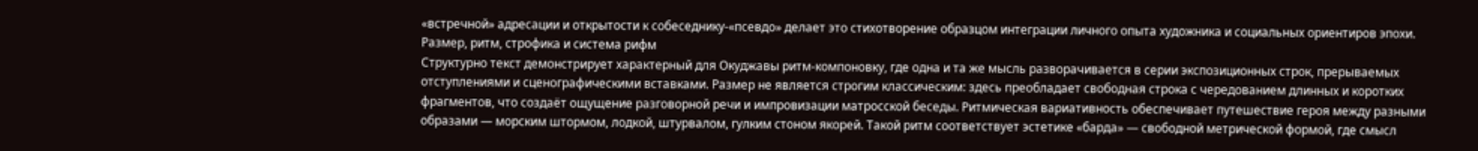«встречной» адресации и открытости к собеседнику-«псевдо» делает это стихотворение образцом интеграции личного опыта художника и социальных ориентиров эпохи.
Размер, ритм, строфика и система рифм
Структурно текст демонстрирует характерный для Окуджавы ритм-компоновку, где одна и та же мысль разворачивается в серии экспозиционных строк, прерываемых отступлениями и сценографическими вставками. Размер не является строгим классическим: здесь преобладает свободная строка с чередованием длинных и коротких фрагментов, что создаёт ощущение разговорной речи и импровизации матросской беседы. Ритмическая вариативность обеспечивает путешествие героя между разными образами — морским штормом, лодкой, штурвалом, гулким стоном якорей. Такой ритм соответствует эстетике «барда» — свободной метрической формой, где смысл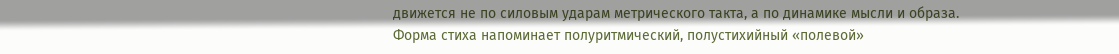движется не по силовым ударам метрического такта, а по динамике мысли и образа.
Форма стиха напоминает полуритмический, полустихийный «полевой»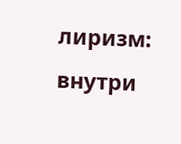лиризм: внутри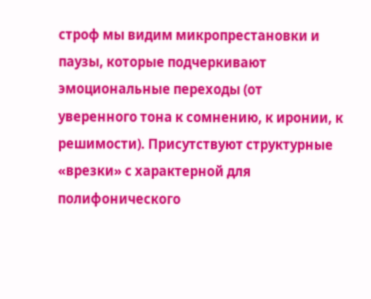строф мы видим микропрестановки и паузы, которые подчеркивают эмоциональные переходы (от уверенного тона к сомнению, к иронии, к решимости). Присутствуют структурные «врезки» с характерной для полифонического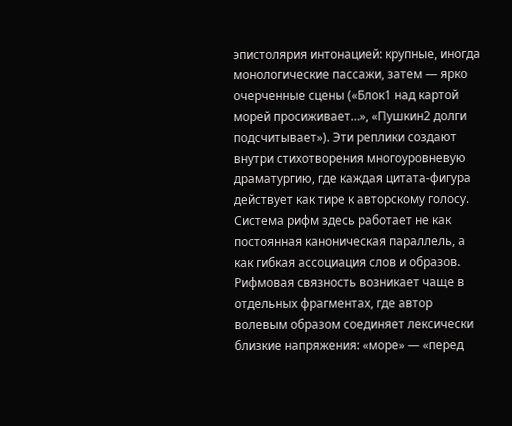эпистолярия интонацией: крупные, иногда монологические пассажи, затем — ярко очерченные сцены («Блок1 над картой морей просиживает…», «Пушкин2 долги подсчитывает»). Эти реплики создают внутри стихотворения многоуровневую драматургию, где каждая цитата-фигура действует как тире к авторскому голосу.
Система рифм здесь работает не как постоянная каноническая параллель, а как гибкая ассоциация слов и образов. Рифмовая связность возникает чаще в отдельных фрагментах, где автор волевым образом соединяет лексически близкие напряжения: «море» — «перед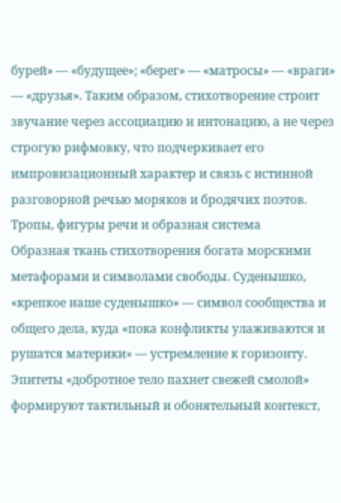бурей» — «будущее»; «берег» — «матросы» — «враги» — «друзья». Таким образом, стихотворение строит звучание через ассоциацию и интонацию, а не через строгую рифмовку, что подчеркивает его импровизационный характер и связь с истинной разговорной речью моряков и бродячих поэтов.
Тропы, фигуры речи и образная система
Образная ткань стихотворения богата морскими метафорами и символами свободы. Суденышко, «крепкое наше суденышко» — символ сообщества и общего дела, куда «пока конфликты улаживаются и рушатся материки» — устремление к горизонту. Эпитеты «добротное тело пахнет свежей смолой» формируют тактильный и обонятельный контекст,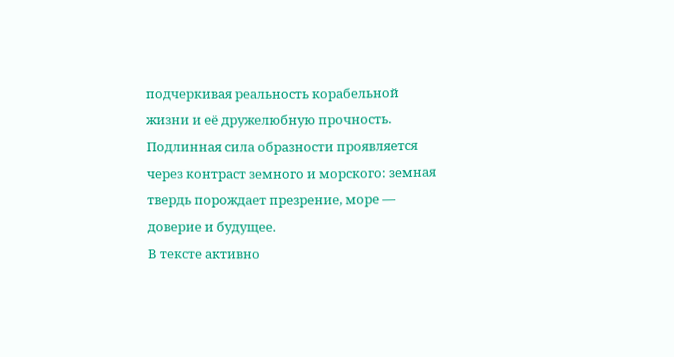подчеркивая реальность корабельной жизни и её дружелюбную прочность. Подлинная сила образности проявляется через контраст земного и морского: земная твердь порождает презрение, море — доверие и будущее.
В тексте активно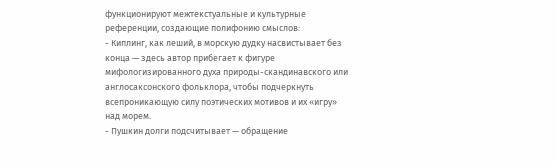функционируют межтекстуальные и культурные референции, создающие полифонию смыслов:
- Киплинг, как леший, в морскую дудку насвистывает без конца — здесь автор прибегает к фигуре мифологизированного духа природы-скандинавского или англосаксонского фольклора, чтобы подчеркнуть всепроникающую силу поэтических мотивов и их «игру» над морем.
- Пушкин долги подсчитывает — обращение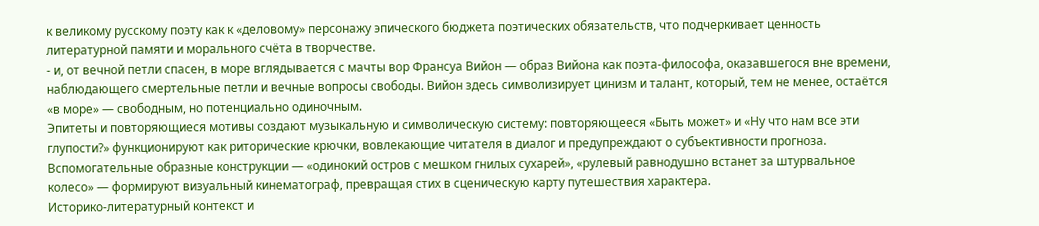к великому русскому поэту как к «деловому» персонажу эпического бюджета поэтических обязательств, что подчеркивает ценность литературной памяти и морального счёта в творчестве.
- и, от вечной петли спасен, в море вглядывается с мачты вор Франсуа Вийон — образ Вийона как поэта-философа, оказавшегося вне времени, наблюдающего смертельные петли и вечные вопросы свободы. Вийон здесь символизирует цинизм и талант, который, тем не менее, остаётся «в море» — свободным, но потенциально одиночным.
Эпитеты и повторяющиеся мотивы создают музыкальную и символическую систему: повторяющееся «Быть может» и «Ну что нам все эти глупости?» функционируют как риторические крючки, вовлекающие читателя в диалог и предупреждают о субъективности прогноза. Вспомогательные образные конструкции — «одинокий остров с мешком гнилых сухарей», «рулевый равнодушно встанет за штурвальное колесо» — формируют визуальный кинематограф, превращая стих в сценическую карту путешествия характера.
Историко-литературный контекст и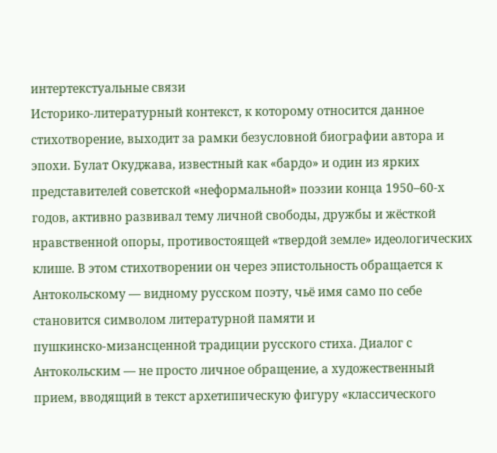интертекстуальные связи
Историко-литературный контекст, к которому относится данное стихотворение, выходит за рамки безусловной биографии автора и эпохи. Булат Окуджава, известный как «бардо» и один из ярких представителей советской «неформальной» поэзии конца 1950–60-х годов, активно развивал тему личной свободы, дружбы и жёсткой нравственной опоры, противостоящей «твердой земле» идеологических клише. В этом стихотворении он через эпистольность обращается к Антокольскому — видному русском поэту, чьё имя само по себе становится символом литературной памяти и пушкинско‑мизансценной традиции русского стиха. Диалог с Антокольским — не просто личное обращение, а художественный прием, вводящий в текст архетипическую фигуру «классического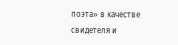поэта» в качестве свидетеля и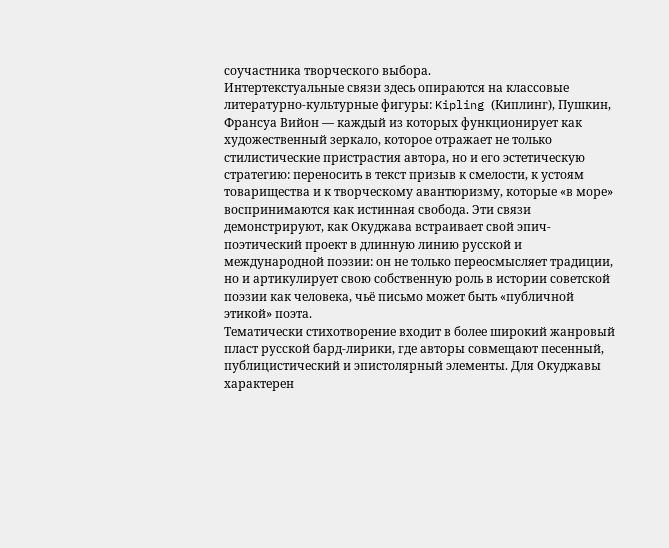соучастника творческого выбора.
Интертекстуальные связи здесь опираются на классовые литературно-культурные фигуры: Kipling (Киплинг), Пушкин, Франсуа Вийон — каждый из которых функционирует как художественный зеркало, которое отражает не только стилистические пристрастия автора, но и его эстетическую стратегию: переносить в текст призыв к смелости, к устоям товарищества и к творческому авантюризму, которые «в море» воспринимаются как истинная свобода. Эти связи демонстрируют, как Окуджава встраивает свой эпич-поэтический проект в длинную линию русской и международной поэзии: он не только переосмысляет традиции, но и артикулирует свою собственную роль в истории советской поэзии как человека, чьё письмо может быть «публичной этикой» поэта.
Тематически стихотворение входит в более широкий жанровый пласт русской бард‑лирики, где авторы совмещают песенный, публицистический и эпистолярный элементы. Для Окуджавы характерен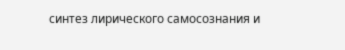синтез лирического самосознания и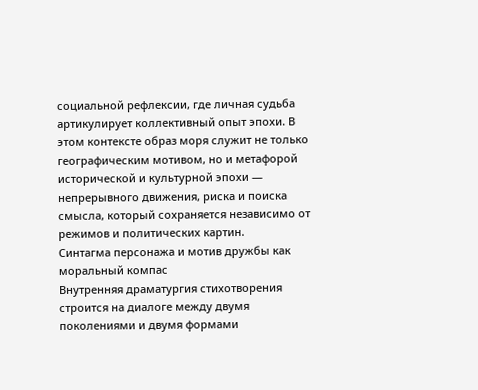социальной рефлексии, где личная судьба артикулирует коллективный опыт эпохи. В этом контексте образ моря служит не только географическим мотивом, но и метафорой исторической и культурной эпохи — непрерывного движения, риска и поиска смысла, который сохраняется независимо от режимов и политических картин.
Синтагма персонажа и мотив дружбы как моральный компас
Внутренняя драматургия стихотворения строится на диалоге между двумя поколениями и двумя формами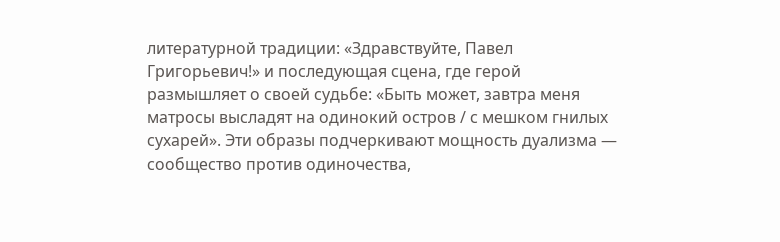литературной традиции: «Здравствуйте, Павел Григорьевич!» и последующая сцена, где герой размышляет о своей судьбе: «Быть может, завтра меня матросы выслaдят на одинокий остров / с мешком гнилых сухарей». Эти образы подчеркивают мощность дуализма — сообщество против одиночества,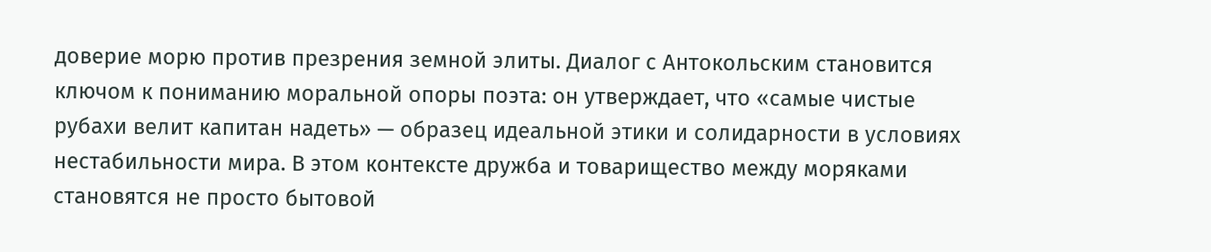доверие морю против презрения земной элиты. Диалог с Антокольским становится ключом к пониманию моральной опоры поэта: он утверждает, что «самые чистые рубахи велит капитан надеть» — образец идеальной этики и солидарности в условиях нестабильности мира. В этом контексте дружба и товарищество между моряками становятся не просто бытовой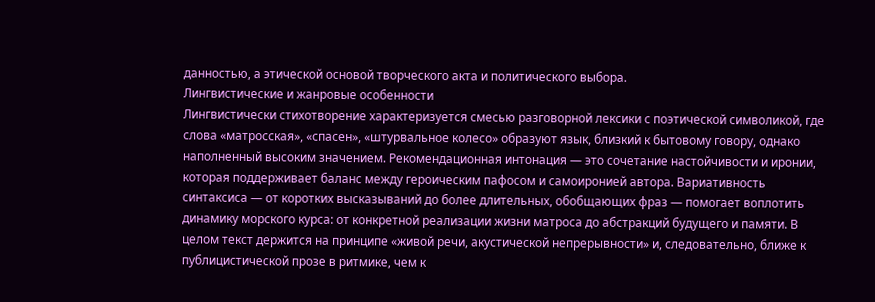данностью, а этической основой творческого акта и политического выбора.
Лингвистические и жанровые особенности
Лингвистически стихотворение характеризуется смесью разговорной лексики с поэтической символикой, где слова «матросская», «спасен», «штурвальное колесо» образуют язык, близкий к бытовому говору, однако наполненный высоким значением. Рекомендационная интонация — это сочетание настойчивости и иронии, которая поддерживает баланс между героическим пафосом и самоиронией автора. Вариативность синтаксиса — от коротких высказываний до более длительных, обобщающих фраз — помогает воплотить динамику морского курса: от конкретной реализации жизни матроса до абстракций будущего и памяти. В целом текст держится на принципе «живой речи, акустической непрерывности» и, следовательно, ближе к публицистической прозе в ритмике, чем к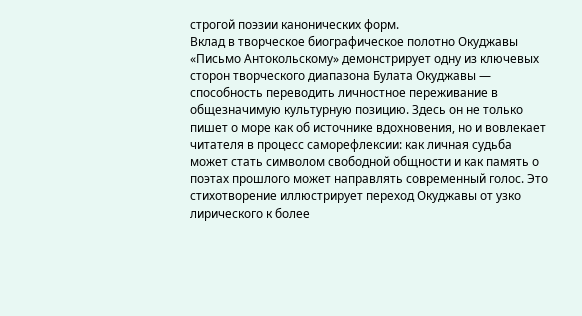строгой поэзии канонических форм.
Вклад в творческое биографическое полотно Окуджавы
«Письмо Антокольскому» демонстрирует одну из ключевых сторон творческого диапазона Булата Окуджавы — способность переводить личностное переживание в общезначимую культурную позицию. Здесь он не только пишет о море как об источнике вдохновения, но и вовлекает читателя в процесс саморефлексии: как личная судьба может стать символом свободной общности и как память о поэтах прошлого может направлять современный голос. Это стихотворение иллюстрирует переход Окуджавы от узко лирического к более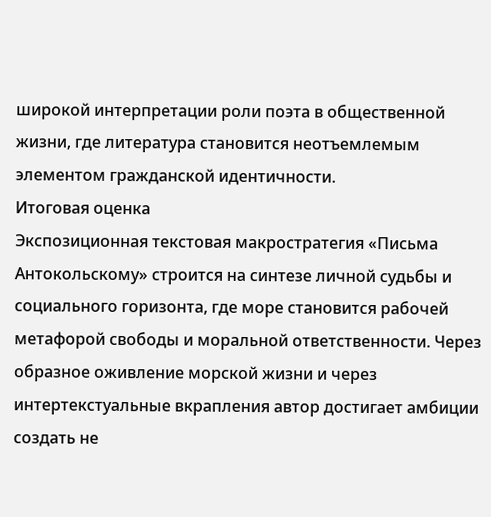широкой интерпретации роли поэта в общественной жизни, где литература становится неотъемлемым элементом гражданской идентичности.
Итоговая оценка
Экспозиционная текстовая макростратегия «Письма Антокольскому» строится на синтезе личной судьбы и социального горизонта, где море становится рабочей метафорой свободы и моральной ответственности. Через образное оживление морской жизни и через интертекстуальные вкрапления автор достигает амбиции создать не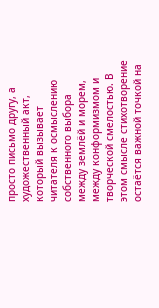просто письмо другу, а художественный акт, который вызывает читателя к осмыслению собственного выбора между землёй и морем, между конформизмом и творческой смелостью. В этом смысле стихотворение остаётся важной точкой на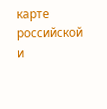карте российской и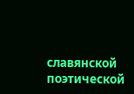славянской поэтической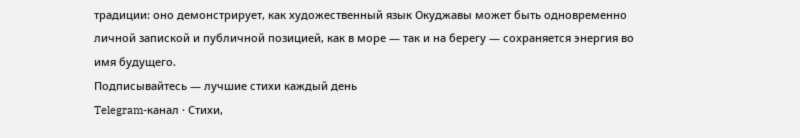традиции: оно демонстрирует, как художественный язык Окуджавы может быть одновременно личной запиской и публичной позицией, как в море — так и на берегу — сохраняется энергия во имя будущего.
Подписывайтесь — лучшие стихи каждый день
Telegram-канал · Стихи,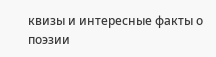квизы и интересные факты о поэзии